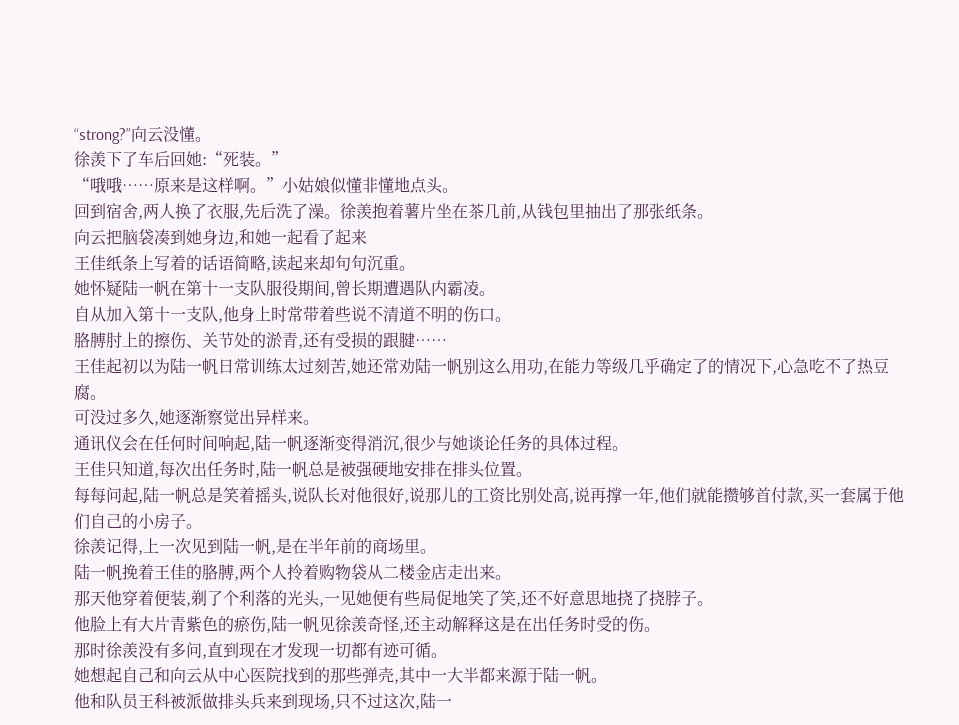“strong?”向云没懂。
徐羡下了车后回她:“死装。”
“哦哦……原来是这样啊。”小姑娘似懂非懂地点头。
回到宿舍,两人换了衣服,先后洗了澡。徐羡抱着薯片坐在茶几前,从钱包里抽出了那张纸条。
向云把脑袋凑到她身边,和她一起看了起来
王佳纸条上写着的话语简略,读起来却句句沉重。
她怀疑陆一帆在第十一支队服役期间,曾长期遭遇队内霸凌。
自从加入第十一支队,他身上时常带着些说不清道不明的伤口。
胳膊肘上的擦伤、关节处的淤青,还有受损的跟腱……
王佳起初以为陆一帆日常训练太过刻苦,她还常劝陆一帆别这么用功,在能力等级几乎确定了的情况下,心急吃不了热豆腐。
可没过多久,她逐渐察觉出异样来。
通讯仪会在任何时间响起,陆一帆逐渐变得消沉,很少与她谈论任务的具体过程。
王佳只知道,每次出任务时,陆一帆总是被强硬地安排在排头位置。
每每问起,陆一帆总是笑着摇头,说队长对他很好,说那儿的工资比别处高,说再撑一年,他们就能攒够首付款,买一套属于他们自己的小房子。
徐羡记得,上一次见到陆一帆,是在半年前的商场里。
陆一帆挽着王佳的胳膊,两个人拎着购物袋从二楼金店走出来。
那天他穿着便装,剃了个利落的光头,一见她便有些局促地笑了笑,还不好意思地挠了挠脖子。
他脸上有大片青紫色的瘀伤,陆一帆见徐羡奇怪,还主动解释这是在出任务时受的伤。
那时徐羡没有多问,直到现在才发现一切都有迹可循。
她想起自己和向云从中心医院找到的那些弹壳,其中一大半都来源于陆一帆。
他和队员王科被派做排头兵来到现场,只不过这次,陆一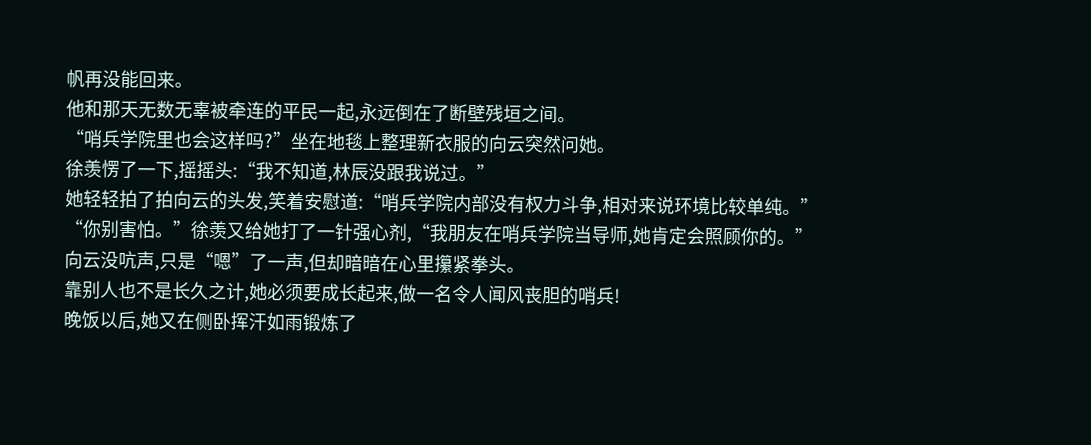帆再没能回来。
他和那天无数无辜被牵连的平民一起,永远倒在了断壁残垣之间。
“哨兵学院里也会这样吗?”坐在地毯上整理新衣服的向云突然问她。
徐羡愣了一下,摇摇头:“我不知道,林辰没跟我说过。”
她轻轻拍了拍向云的头发,笑着安慰道:“哨兵学院内部没有权力斗争,相对来说环境比较单纯。”
“你别害怕。”徐羡又给她打了一针强心剂,“我朋友在哨兵学院当导师,她肯定会照顾你的。”
向云没吭声,只是“嗯”了一声,但却暗暗在心里攥紧拳头。
靠别人也不是长久之计,她必须要成长起来,做一名令人闻风丧胆的哨兵!
晚饭以后,她又在侧卧挥汗如雨锻炼了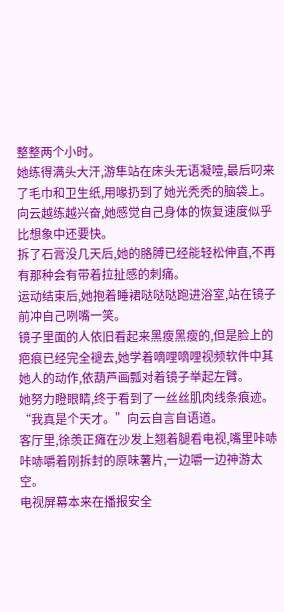整整两个小时。
她练得满头大汗,游隼站在床头无语凝噎,最后叼来了毛巾和卫生纸,用喙扔到了她光秃秃的脑袋上。
向云越练越兴奋,她感觉自己身体的恢复速度似乎比想象中还要快。
拆了石膏没几天后,她的胳膊已经能轻松伸直,不再有那种会有带着拉扯感的刺痛。
运动结束后,她抱着睡裙哒哒哒跑进浴室,站在镜子前冲自己咧嘴一笑。
镜子里面的人依旧看起来黑瘦黑瘦的,但是脸上的疤痕已经完全褪去,她学着嘀哩嘀哩视频软件中其她人的动作,依葫芦画瓢对着镜子举起左臂。
她努力瞪眼睛,终于看到了一丝丝肌肉线条痕迹。
“我真是个天才。”向云自言自语道。
客厅里,徐羡正瘫在沙发上翘着腿看电视,嘴里咔哧咔哧嚼着刚拆封的原味薯片,一边嚼一边神游太空。
电视屏幕本来在播报安全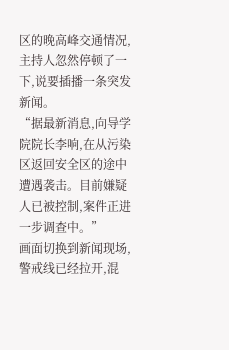区的晚高峰交通情况,主持人忽然停顿了一下,说要插播一条突发新闻。
“据最新消息,向导学院院长李响,在从污染区返回安全区的途中遭遇袭击。目前嫌疑人已被控制,案件正进一步调查中。”
画面切换到新闻现场,警戒线已经拉开,混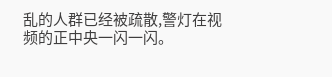乱的人群已经被疏散,警灯在视频的正中央一闪一闪。